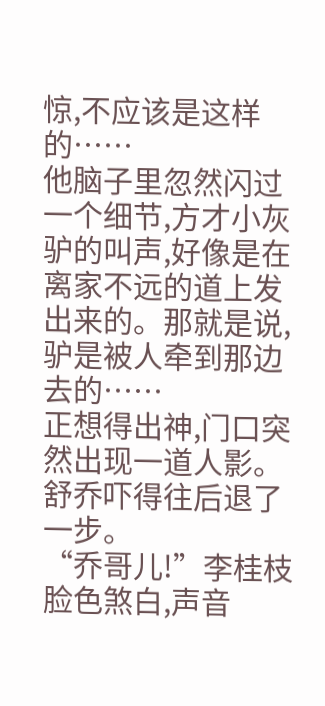惊,不应该是这样的……
他脑子里忽然闪过一个细节,方才小灰驴的叫声,好像是在离家不远的道上发出来的。那就是说,驴是被人牵到那边去的……
正想得出神,门口突然出现一道人影。舒乔吓得往后退了一步。
“乔哥儿!”李桂枝脸色煞白,声音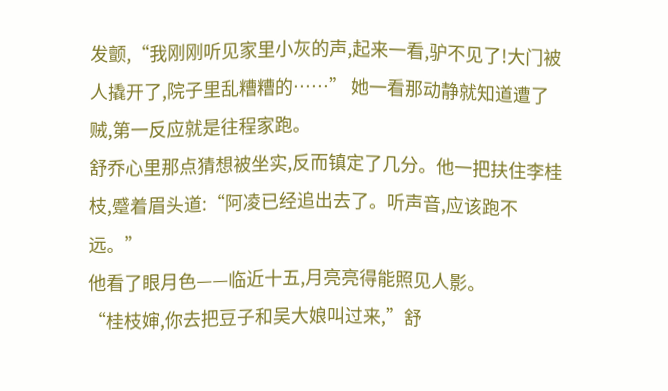发颤,“我刚刚听见家里小灰的声,起来一看,驴不见了!大门被人撬开了,院子里乱糟糟的……” 她一看那动静就知道遭了贼,第一反应就是往程家跑。
舒乔心里那点猜想被坐实,反而镇定了几分。他一把扶住李桂枝,蹙着眉头道:“阿凌已经追出去了。听声音,应该跑不远。”
他看了眼月色——临近十五,月亮亮得能照见人影。
“桂枝婶,你去把豆子和吴大娘叫过来,”舒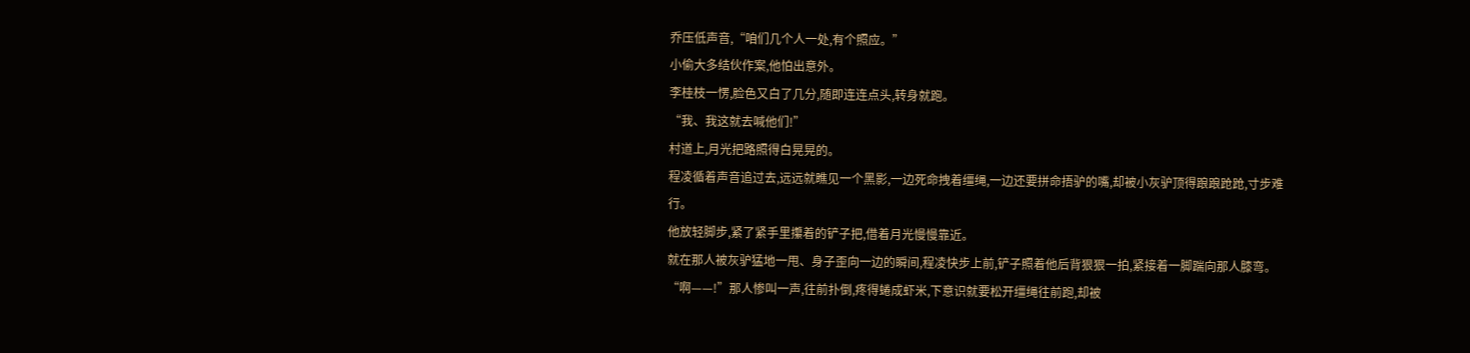乔压低声音,“咱们几个人一处,有个照应。”
小偷大多结伙作案,他怕出意外。
李桂枝一愣,脸色又白了几分,随即连连点头,转身就跑。
“我、我这就去喊他们!”
村道上,月光把路照得白晃晃的。
程凌循着声音追过去,远远就瞧见一个黑影,一边死命拽着缰绳,一边还要拼命捂驴的嘴,却被小灰驴顶得踉踉跄跄,寸步难行。
他放轻脚步,紧了紧手里攥着的铲子把,借着月光慢慢靠近。
就在那人被灰驴猛地一甩、身子歪向一边的瞬间,程凌快步上前,铲子照着他后背狠狠一拍,紧接着一脚踹向那人膝弯。
“啊——!”那人惨叫一声,往前扑倒,疼得蜷成虾米,下意识就要松开缰绳往前跑,却被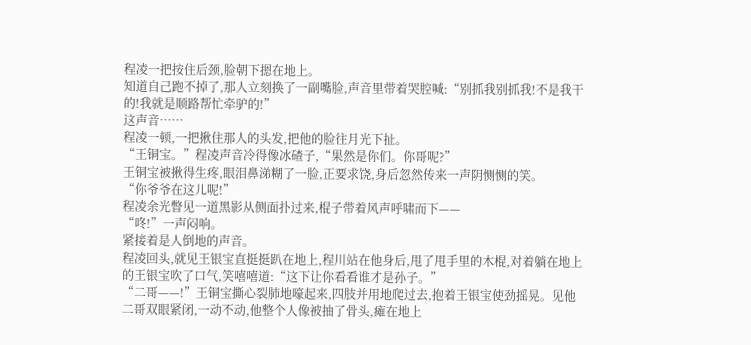程凌一把按住后颈,脸朝下摁在地上。
知道自己跑不掉了,那人立刻换了一副嘴脸,声音里带着哭腔喊:“别抓我别抓我!不是我干的!我就是顺路帮忙牵驴的!”
这声音……
程凌一顿,一把揪住那人的头发,把他的脸往月光下扯。
“王铜宝。”程凌声音冷得像冰碴子,“果然是你们。你哥呢?”
王铜宝被揪得生疼,眼泪鼻涕糊了一脸,正要求饶,身后忽然传来一声阴恻恻的笑。
“你爷爷在这儿呢!”
程凌余光瞥见一道黑影从侧面扑过来,棍子带着风声呼啸而下——
“咚!”一声闷响。
紧接着是人倒地的声音。
程凌回头,就见王银宝直挺挺趴在地上,程川站在他身后,甩了甩手里的木棍,对着躺在地上的王银宝吹了口气,笑嘻嘻道:“这下让你看看谁才是孙子。”
“二哥——!”王铜宝撕心裂肺地嚎起来,四肢并用地爬过去,抱着王银宝使劲摇晃。见他二哥双眼紧闭,一动不动,他整个人像被抽了骨头,瘫在地上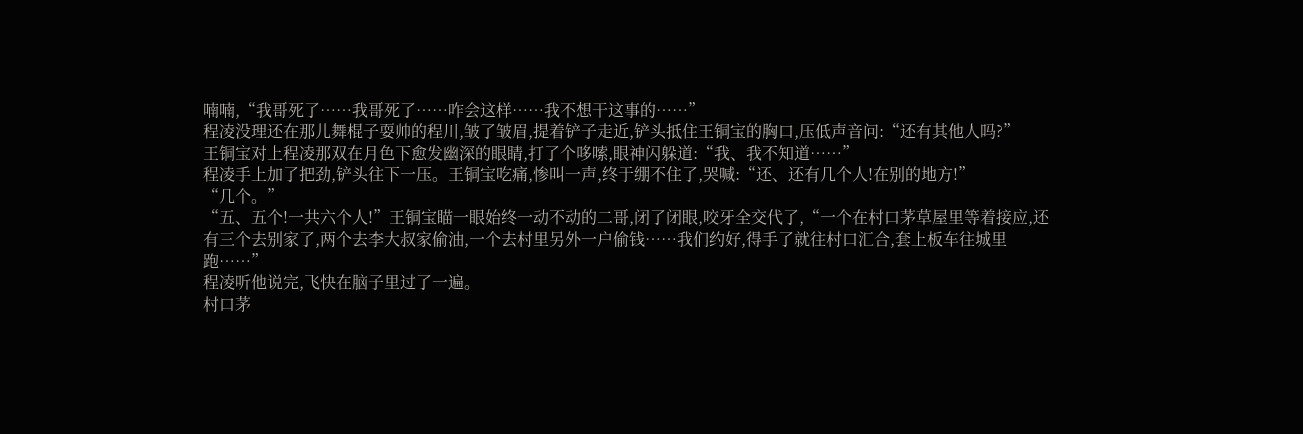喃喃,“我哥死了……我哥死了……咋会这样……我不想干这事的……”
程凌没理还在那儿舞棍子耍帅的程川,皱了皱眉,提着铲子走近,铲头抵住王铜宝的胸口,压低声音问:“还有其他人吗?”
王铜宝对上程凌那双在月色下愈发幽深的眼睛,打了个哆嗦,眼神闪躲道:“我、我不知道……”
程凌手上加了把劲,铲头往下一压。王铜宝吃痛,惨叫一声,终于绷不住了,哭喊:“还、还有几个人!在别的地方!”
“几个。”
“五、五个!一共六个人!”王铜宝瞄一眼始终一动不动的二哥,闭了闭眼,咬牙全交代了,“一个在村口茅草屋里等着接应,还有三个去别家了,两个去李大叔家偷油,一个去村里另外一户偷钱……我们约好,得手了就往村口汇合,套上板车往城里跑……”
程凌听他说完,飞快在脑子里过了一遍。
村口茅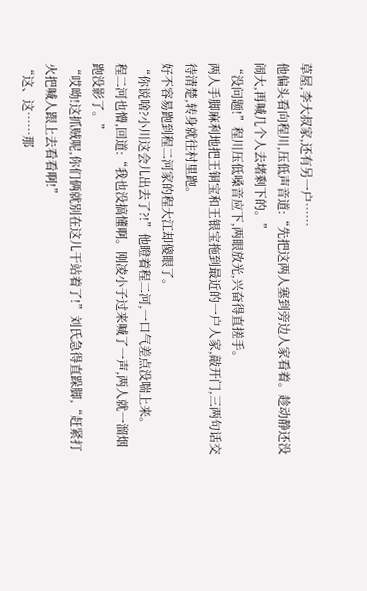草屋,李大叔家,还有另一户……
他偏头看向程川,压低声音道:“先把这两人塞到旁边人家看着。趁动静还没闹大,再喊几个人去堵剩下的。”
“没问题!”程川压低嗓音应下,两眼放光,兴奋得直搓手。
两人手脚麻利地把王铜宝和王银宝拖到最近的一户人家,敲开门,三两句话交待清楚,转身就往村里跑。
好不容易跑到程二河家的程大江却傻眼了。
“你说啥?小川这会儿出去了?!”他瞪着程二河,一口气差点没喘上来。
程二河也懵,回道:“我也没搞懂啊。刚凌小子过来喊了一声,两人就一溜烟跑没影了。”
“哎呦!这抓贼呢,你们俩就别在这儿干站着了!”刘氏急得直跺脚,“赶紧打火把喊人跟上去看看啊!”
“这、这……那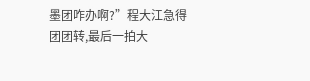墨团咋办啊?”程大江急得团团转,最后一拍大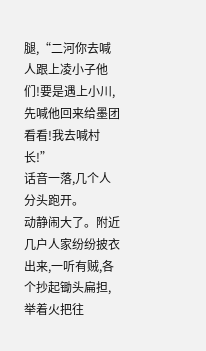腿,“二河你去喊人跟上凌小子他们!要是遇上小川,先喊他回来给墨团看看!我去喊村长!”
话音一落,几个人分头跑开。
动静闹大了。附近几户人家纷纷披衣出来,一听有贼,各个抄起锄头扁担,举着火把往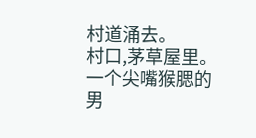村道涌去。
村口,茅草屋里。
一个尖嘴猴腮的男